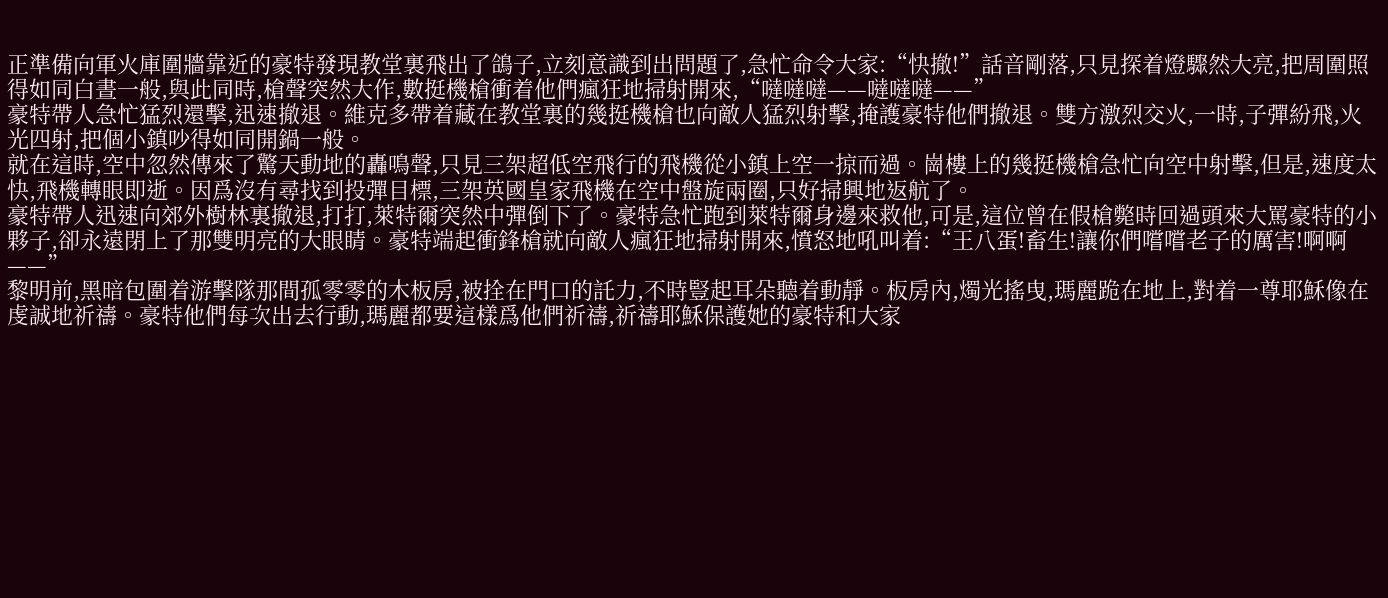正準備向軍火庫圍牆靠近的豪特發現教堂裏飛出了鴿子,立刻意識到出問題了,急忙命令大家:“快撤!”話音剛落,只見探着燈驟然大亮,把周圍照得如同白晝一般,與此同時,槍聲突然大作,數挺機槍衝着他們瘋狂地掃射開來,“噠噠噠——噠噠噠——”
豪特帶人急忙猛烈還擊,迅速撤退。維克多帶着藏在教堂裏的幾挺機槍也向敵人猛烈射擊,掩護豪特他們撤退。雙方激烈交火,一時,子彈紛飛,火光四射,把個小鎮吵得如同開鍋一般。
就在這時,空中忽然傳來了驚天動地的轟鳴聲,只見三架超低空飛行的飛機從小鎮上空一掠而過。崗樓上的幾挺機槍急忙向空中射擊,但是,速度太快,飛機轉眼即逝。因爲沒有尋找到投彈目標,三架英國皇家飛機在空中盤旋兩圈,只好掃興地返航了。
豪特帶人迅速向郊外樹林裏撤退,打打,萊特爾突然中彈倒下了。豪特急忙跑到萊特爾身邊來救他,可是,這位曾在假槍斃時回過頭來大罵豪特的小夥子,卻永遠閉上了那雙明亮的大眼睛。豪特端起衝鋒槍就向敵人瘋狂地掃射開來,憤怒地吼叫着:“王八蛋!畜生!讓你們嚐嚐老子的厲害!啊啊——”
黎明前,黑暗包圍着游擊隊那間孤零零的木板房,被拴在門口的託力,不時豎起耳朵聽着動靜。板房內,燭光搖曳,瑪麗跪在地上,對着一尊耶穌像在虔誠地祈禱。豪特他們每次出去行動,瑪麗都要這樣爲他們祈禱,祈禱耶穌保護她的豪特和大家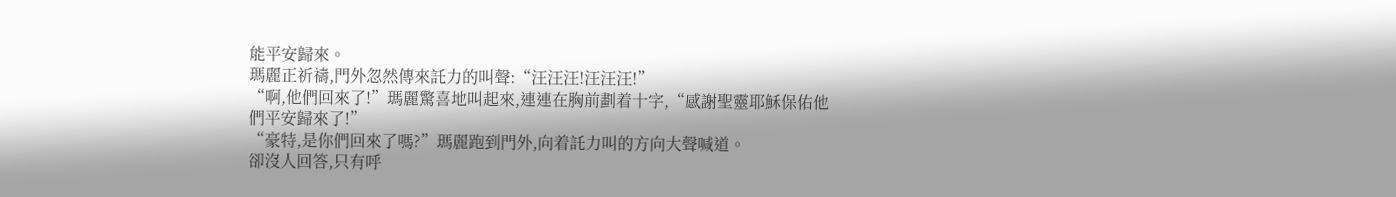能平安歸來。
瑪麗正祈禱,門外忽然傳來託力的叫聲:“汪汪汪!汪汪汪!”
“啊,他們回來了!”瑪麗驚喜地叫起來,連連在胸前劃着十字,“感謝聖靈耶穌保佑他們平安歸來了!”
“豪特,是你們回來了嗎?”瑪麗跑到門外,向着託力叫的方向大聲喊道。
卻沒人回答,只有呼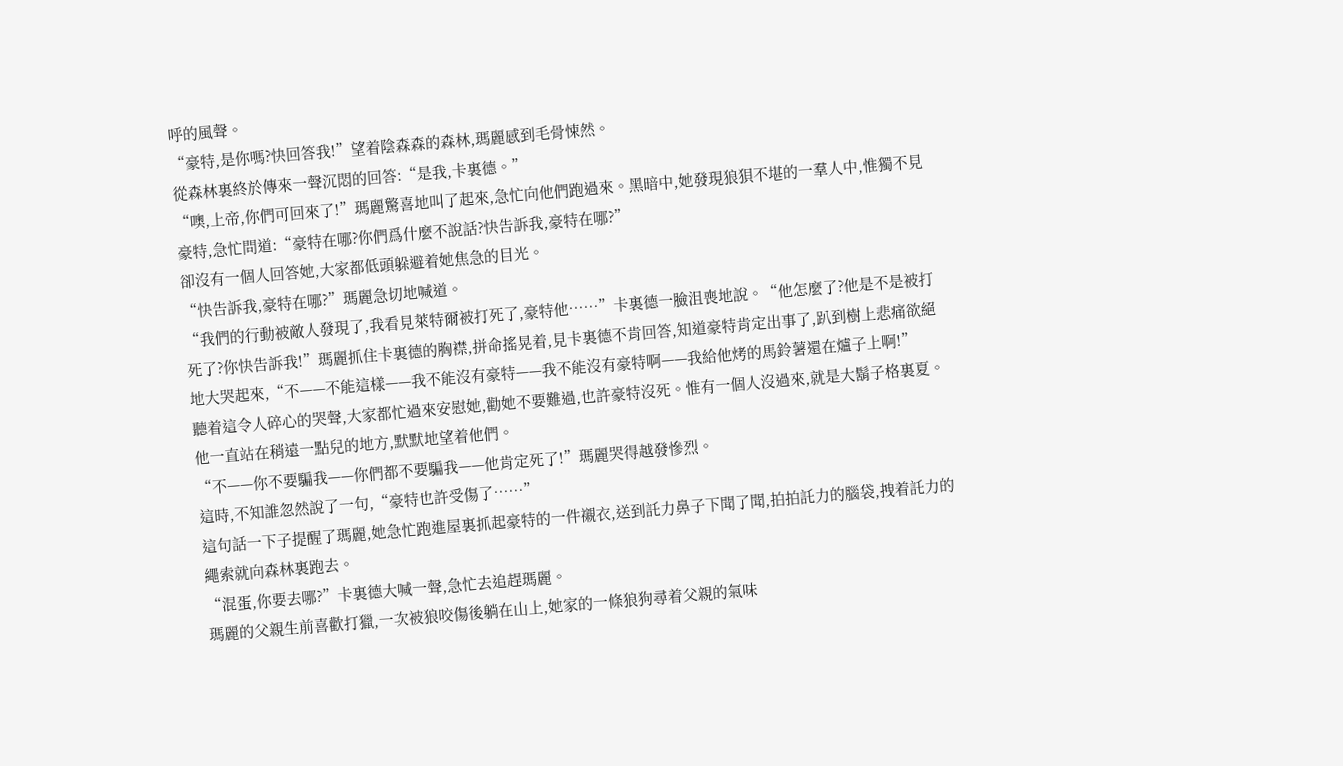呼的風聲。
“豪特,是你嗎?快回答我!”望着陰森森的森林,瑪麗感到毛骨悚然。
從森林裏終於傳來一聲沉悶的回答:“是我,卡裏德。”
“噢,上帝,你們可回來了!”瑪麗驚喜地叫了起來,急忙向他們跑過來。黑暗中,她發現狼狽不堪的一羣人中,惟獨不見豪特,急忙問道:“豪特在哪?你們爲什麼不說話?快告訴我,豪特在哪?”
卻沒有一個人回答她,大家都低頭躲避着她焦急的目光。
“快告訴我,豪特在哪?”瑪麗急切地喊道。
“我們的行動被敵人發現了,我看見萊特爾被打死了,豪特他……”卡裏德一臉沮喪地說。“他怎麼了?他是不是被打死了?你快告訴我!”瑪麗抓住卡裏德的胸襟,拼命搖晃着,見卡裏德不肯回答,知道豪特肯定出事了,趴到樹上悲痛欲絕地大哭起來,“不——不能這樣——我不能沒有豪特——我不能沒有豪特啊——我給他烤的馬鈴薯還在爐子上啊!”
聽着這令人碎心的哭聲,大家都忙過來安慰她,勸她不要難過,也許豪特沒死。惟有一個人沒過來,就是大鬍子格裏夏。他一直站在稍遠一點兒的地方,默默地望着他們。
“不——你不要騙我——你們都不要騙我——他肯定死了!”瑪麗哭得越發慘烈。
這時,不知誰忽然說了一句,“豪特也許受傷了……”
這句話一下子提醒了瑪麗,她急忙跑進屋裏抓起豪特的一件襯衣,送到託力鼻子下聞了聞,拍拍託力的腦袋,拽着託力的繩索就向森林裏跑去。
“混蛋,你要去哪?”卡裏德大喊一聲,急忙去追趕瑪麗。
瑪麗的父親生前喜歡打獵,一次被狼咬傷後躺在山上,她家的一條狼狗尋着父親的氣味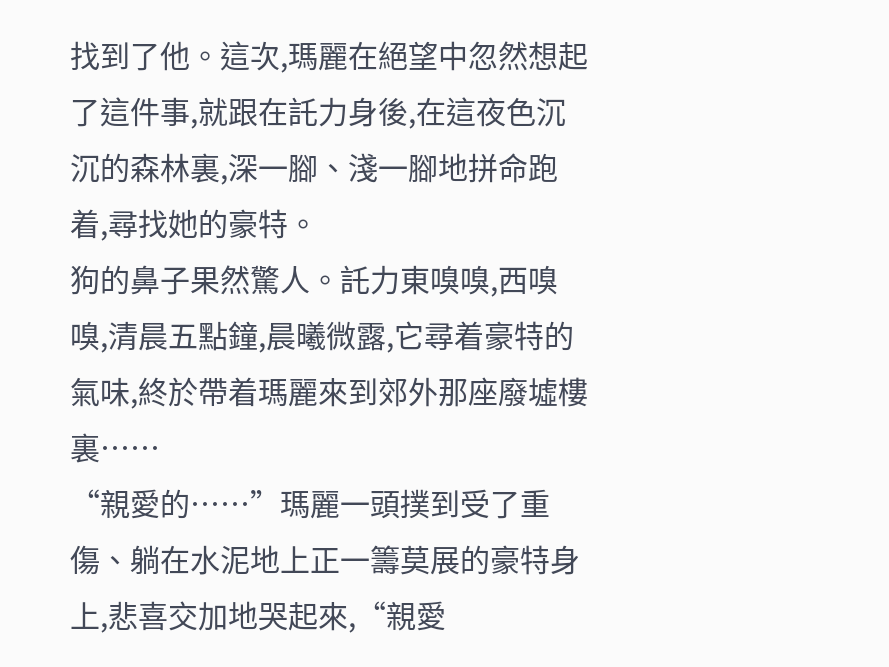找到了他。這次,瑪麗在絕望中忽然想起了這件事,就跟在託力身後,在這夜色沉沉的森林裏,深一腳、淺一腳地拼命跑着,尋找她的豪特。
狗的鼻子果然驚人。託力東嗅嗅,西嗅嗅,清晨五點鐘,晨曦微露,它尋着豪特的氣味,終於帶着瑪麗來到郊外那座廢墟樓裏……
“親愛的……”瑪麗一頭撲到受了重傷、躺在水泥地上正一籌莫展的豪特身上,悲喜交加地哭起來,“親愛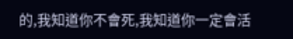的,我知道你不會死,我知道你一定會活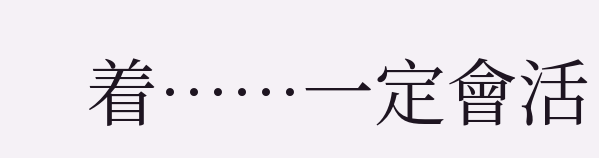着……一定會活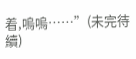着,嗚嗚……”(未完待續)